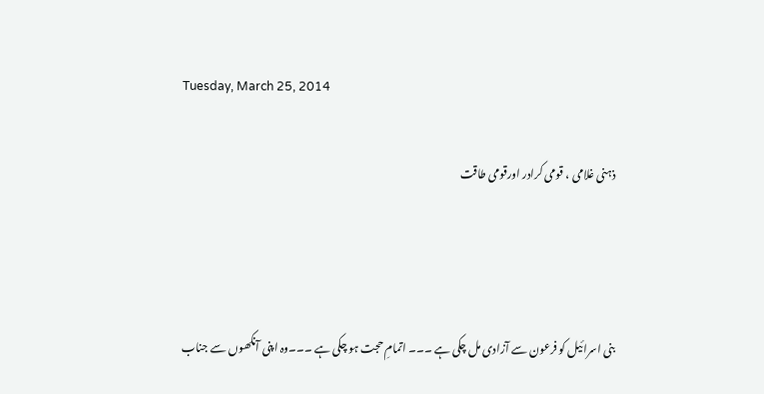Tuesday, March 25, 2014

ذہنی غلامی ، قومی کرادر اورقومی طاقت



بنی اسرائیل کو فرعون سے آزادی مل چکی ہے ۔۔۔ اتمامِ حجت ہو چکی ہے ۔۔۔وہ اپنی آنکھوں سے جناب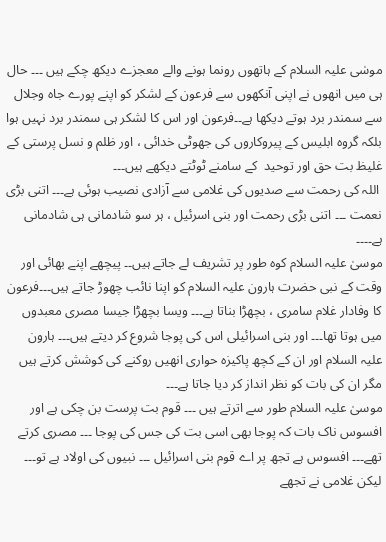موسٰی علیہ السلام کے ہاتھوں رونما ہونے والے معجزے دیکھ چکے ہیں ۔۔۔ حال ہی میں انھوں نے اپنی آنکھوں سے فرعون کے لشکر کو اپنے پورے جاہ وجلال سے سمندر برد ہوتے دیکھا ہے۔۔فرعون اور اس کا لشکر ہی سمندر برد نہیں ہوا بلکہ گروہ ابلیس کے پیروکاروں کی جھوٹی خدائی ، اور ظلم و نسل پرستی کے غلیظ بت حق اور توحید  کے سامنے ٹوٹتے دیکھے ہیں۔۔۔
 اللہ کی رحمت سے صدیوں کی غلامی سے آزادی نصیب ہوئی ہے۔۔۔ اتنی بڑی نعمت ۔۔۔ اتنی بڑی رحمت اور بنی اسرئیل ، ہر سو شادمانی ہی شادمانی ہے۔۔۔۔
موسیٰ علیہ السلام کوہ طور پر تشریف لے جاتے ہیں۔۔ پیچھے اپنے بھائی اور وقت کے نبی حضرت ہارون علیہ السلام کو اپنا نائب چھوڑ جاتے ہیں۔۔۔فرعون کا وفادار غلام سامری ، بچھڑا بناتا ہے۔۔۔ ویسا بچھڑا جیسا مصری معبدوں میں ہوتا تھا۔۔۔ اور بنی اسرائیلی اس کی پوجا شروع کر دیتے ہیں۔۔۔ ہارون علیہ السلام اور ان کے کچھ پاکیزہ حواری انھیں روکنے کی کوشش کرتے ہیں مگر ان کی بات کو نظر انداز کر دیا جاتا ہے۔۔۔
موسیٰ علیہ السلام طور سے اترتے ہیں ۔۔۔ قوم بت پرست بن چکی ہے اور افسوس ناک بات کہ پوجا بھی اسی بت کی جس کی پوجا ۔۔۔ مصری کرتے تھے۔۔۔ افسوس ہے تجھ پر اے قوم بنی اسرائیل ۔۔۔ نبیوں کی اولاد ہے تو۔۔۔ لیکن غلامی نے تجھے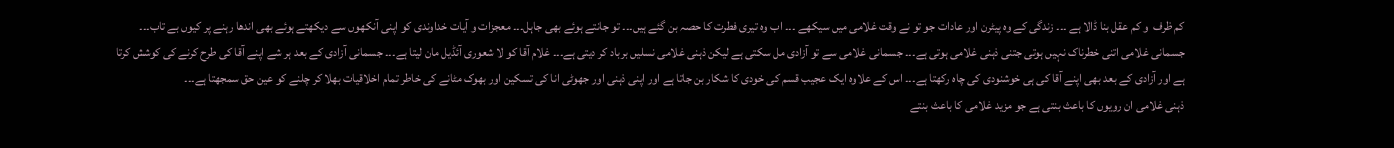کم ظرف  و کم عقل بنا ڈالا ہے ۔۔۔ زندگی کے وہ پیٹرن اور عادات جو تو نے وقت غلامی میں سیکھے ۔۔۔ اب وہ تیری فطرت کا حصہ بن گئے ہیں۔۔۔ تو جانتے ہوئے بھی جاہل۔۔۔ معجزات و آیات خداوندی کو اپنی آنکھوں سے دیکھتے ہوئے بھی اندھا رہنے پر کیوں بے تاب۔۔۔
جسمانی غلامی اتنی خطرناک نہیں ہوتی جتنی ذہنی غلامی ہوتی ہے۔۔۔ جسمانی غلامی سے تو آزادی مل سکتی ہے لیکن ذہنی غلامی نسلیں برباد کر دیتی ہے۔۔۔ غلام آقا کو لا شعوری آئڈیل مان لیتا ہے۔۔۔ جسمانی آزادی کے بعد ہر شے اپنے آقا کی طرح کرنے کی کوشش کرتا ہے اور آزادی کے بعد بھی اپنے آقا کی ہی خوشنودی کی چاہ رکھتا ہے۔۔۔ اس کے علاوہ ایک عجیب قسم کی خودی کا شکار بن جاتا ہے اور اپنی ذہنی اور جھوٹی انا کی تسکین اور بھوک مٹانے کی خاطر تمام اخلاقیات بھلا کر چلنے کو عین حق سمجھتا ہے۔۔۔
ذہنی غلامی ان رویوں کا باعث بنتی ہے جو مزید غلامی کا باعث بنتے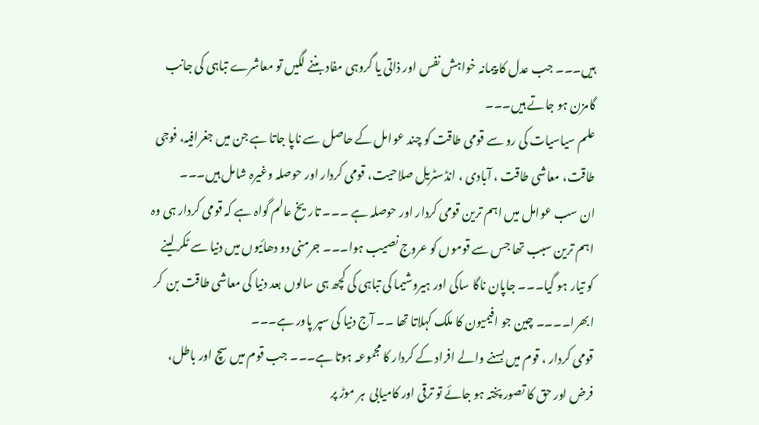ہیں۔۔۔ جب عدل کا پیمانہ خواہش نفس اور ذاتی یا گروہی مفاد بننے لگیں تو معاشرے تباہی کی جانب گامزن ہو جاتے ہیں۔۔۔
علم سیاسیات کی رو سے قومی طاقت کو چند عوامل کے حاصل سے ناپا جاتا ہے جن میں جغرافیہ، فوجی طاقت، معاشی طاقت ، آبادی ، انڈسٹریل صلاحیت، قومی کردار اور حوصلہ وغیرہ شامل ہیں۔۔۔
ان سب عوامل میں اہم ترین قومی کردار اور حوصلہ ہے ۔۔۔ تاریخ عالم گواہ ہے کہ قومی کردار ہی وہ اہم ترین سبب تھا جس سے قوموں کو عروج نصیب ہوا۔۔۔ جرمنی دو دھائیوں میں دنیا سے ٹکر لینے کو تیار ہو گیا۔۔۔ جاپان ناگا ساکی اور ہیروشیما کی تباہی کی کچھ ہی سالوں بعد دنیا کی معاشی طاقت بن  کر ابھرا۔۔۔۔ چین جو افیمیون کا ملک کہلاتا تھا ۔۔ آج دنیا کی سپر پاور ہے۔۔۔
قومی کردار ، قوم میں بسنے والے افراد کے کردار کا مجموعہ ہوتا ہے۔۔۔ جب قوم میں سچ اور باطل، فرض اور حق کا تصور پختہ ہو جائے تو ترقی اور کامیابی  ہر موڑ پر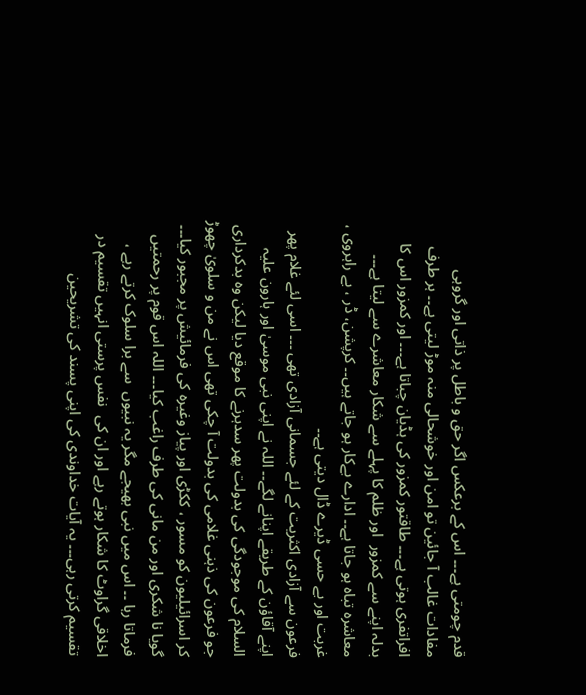قدم چومتی ہے۔۔۔ اس کے برعکس اگر حق و باطل پر ذاتی اور گروہی مفادات غالب آ جائین تو امن اور خوشحالی منہ موڑ لیتی ہے۔۔ ہر طرف افراتفری ہوتی ہے۔۔۔ طاقتور کمزور کی ہڈیان چباتا ہے۔۔۔ اور کمزور اس کا بدلہ اپنے سے کمزور  اور ظلم کا پہلے سے شکار معاشرے سے لیتا ہے۔۔۔
معاشرہ تباہ ہو جاتا ہے۔۔ ادارے بےکار ہو جاتے ہیں۔۔ کرپشن، ڈر ، بے راہروی ، غربت اور بے حسی ڈیرے ڈال دیتی ہے۔۔
فرعون سے آزادی اکثریت کے لئے جسمانی آزادی تھی ۔۔۔ اسی لئے غلام پھر اپنے آقاؤن کے طریقے اپنانے لگے۔۔ اللہ نے اپنی نبی موسیٰ اور ہارون علیہ السلام کی موجودگی کی بدولت پھر سدہرنے کا موقع دیا لیکن وہ بدکرداری جو فرعون کی ذہنی غلامی کی بدولت آ چکی تھی اس نے من و سلویٰ چھوڑ کر اسرائیلیون کو مسور ، ککڑی اور پیاز وغیرہ کی فرمائیش پر مجبور کیا۔۔۔ گویا نا شکری اور من مانی کی طرف راغب کیا۔۔۔ اللہ اس قوم پر رحمتیں فرماتا رہا ۔۔ اس میں نبی بھیجے مگر یہ نبیوں  سے برا سلوک کرتے رہے ، اخلاقی گراوٹ کا شکار ہوتے رہے اور ان کی  نفس پرستی انہیں تقسیم در تقسیم کرتی رہی۔۔۔ یہ آیات خداوندی کی اپنی پسند کی تشریحین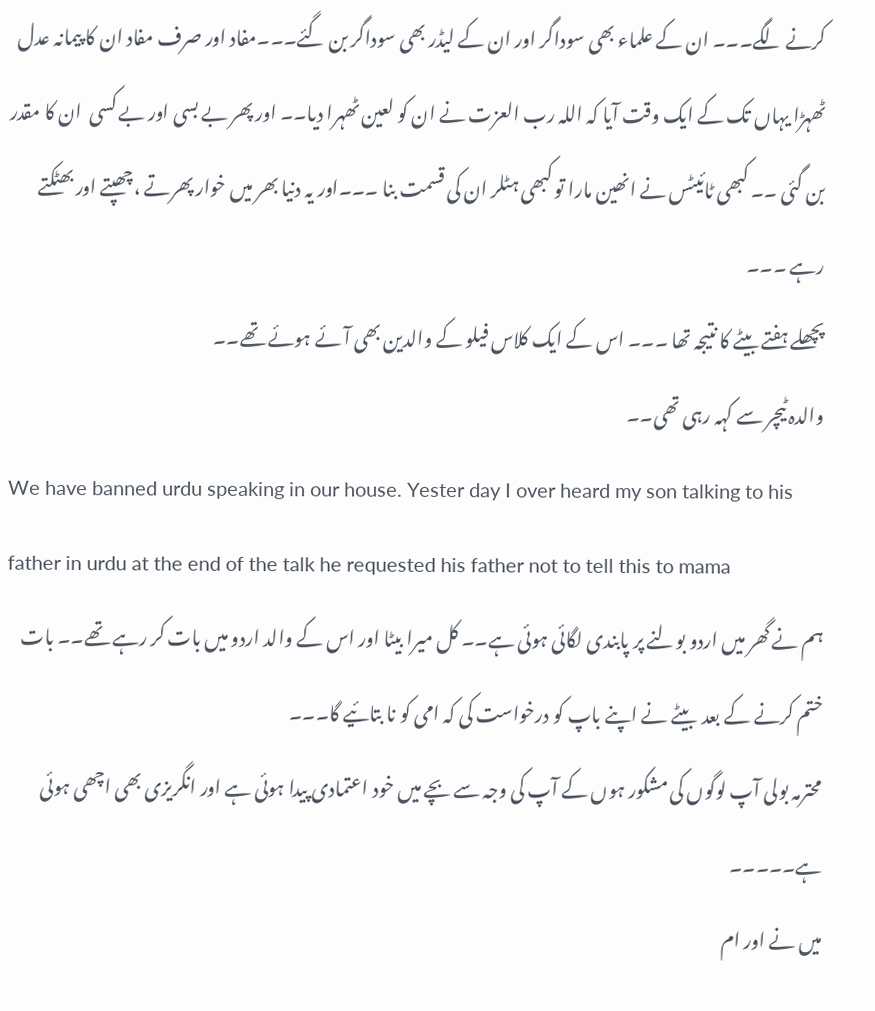کرنے لگے۔۔۔ ان کے علماء بھی سوداگر اور ان کے لیڈر بھی سوداگر بن گئے۔۔۔مفاد اور صرف مفاد ان کا پیمانہ عدل ٹھہڑا یہاں تک کے ایک وقت آیا کہ اللہ رب العزت نے ان کو لعین ٹھہرا دیا۔۔ اور پھر بے بسی اور بے کسی  ان کا مقدر بن گئی ۔۔ کبھی ٹائیٹس نے انھین مارا تو کبھی ہٹلر ان کی قسمت بنا ۔۔۔اور یہ دنیا بھر میں خوار پھرتے ،چھپتے اور بھٹکتے  رہے ۔۔۔
پچھلے ہفتے بیٹے کا نتیجہ تھا ۔۔۔ اس کے ایک کلاس فیلو کے والدین بھی آئے ہوئے تھے۔۔
والدہ ٹیچر سے کہہ رہی تھی۔۔
We have banned urdu speaking in our house. Yester day I over heard my son talking to his father in urdu at the end of the talk he requested his father not to tell this to mama
ہم نے گھر میں اردو بولنے پر پابندی لگائی ہوئی ہے۔۔ کل میرا بیٹا اور اس کے والد اردو میں بات کر رہے تھے۔۔ بات ختم کرنے کے بعد  بیٹے نے اپنے باپ کو درخواست کی کہ امی کو نا بتائیے گا۔۔۔
محترمہ بولی آپ لوگوں کی مشکور ہوں کے آپ کی وجہ سے بچے میں خود اعتمادی پیدا ہوئی ہے اور انگریزی بھی اچھی ہوئی ہے۔۔۔۔۔
میں نے اور ام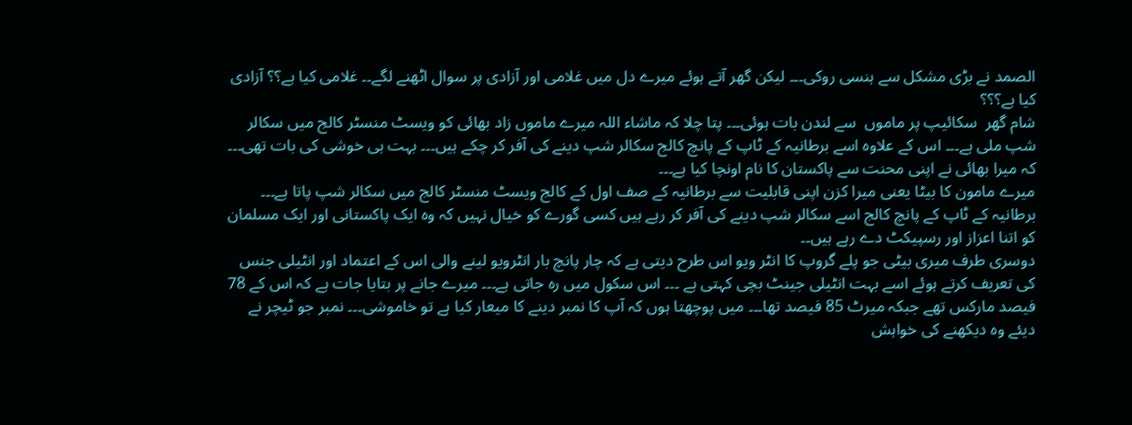الصمد نے بڑی مشکل سے ہنسی روکی۔۔۔ لیکن گھر آتے ہوئے میرے دل میں غلامی اور آزادی پر سوال اٹھنے لگے۔۔ غلامی کیا ہے؟؟ آزادی کیا ہے؟؟؟
شام گھر  سکائیپ پر ماموں  سے لندن بات ہوئی۔۔۔ پتا چلا کہ ماشاء اللہ میرے ماموں زاد بھائی کو ویسٹ منسٹر کالج میں سکالر شپ ملی ہے۔۔۔ اس کے علاوہ اسے برطانیہ کے ٹاپ کے پانچ کالج سکالر شپ دینے کی آفر کر چکے ہیں۔۔۔ بہت ہی خوشی کی بات تھی۔۔۔ کہ میرا بھائی نے اپنی محنت سے پاکستان کا نام اونچا کیا ہے۔۔۔
میرے مامون کا بیٹا یعنی میرا کزن اپنی قابلیت سے برطانیہ کے صف اول کے کالج ویسٹ منسٹر کالج میں سکالر شپ پاتا ہے۔۔۔ برطانیہ کے ٹاپ کے پانچ کالج اسے سکالر شپ دینے کی آفر کر رہے ہیں کسی گورے کو خیال نہیں کہ وہ ایک پاکستانی اور ایک مسلمان کو اتنا اعزاز اور رسپیکٹ دے رہے ہیں۔۔
دوسری طرف میری بیٹی جو پلے گروپ کا انٹر ویو اس طرح دیتی ہے کہ چار پانچ بار انٹرویو لینے والی اس کے اعتماد اور انٹیلی جنس کی تعریف کرتے ہوئے اسے بہت انٹیلی جینٹ بچی کہتی ہے ۔۔۔ اس سکول میں رہ جاتی ہے۔۔۔ میرے جانے پر بتایا جات ہے کہ اس کے 78 فیصد مارکس تھے جبکہ میرٹ 85 فیصد تھا۔۔۔ میں پوچھتا ہوں کہ آپ کا نمبر دینے کا میعار کیا ہے تو خاموشی۔۔۔ نمبر جو ٹیچر نے دیئے وہ دیکھنے کی خواہش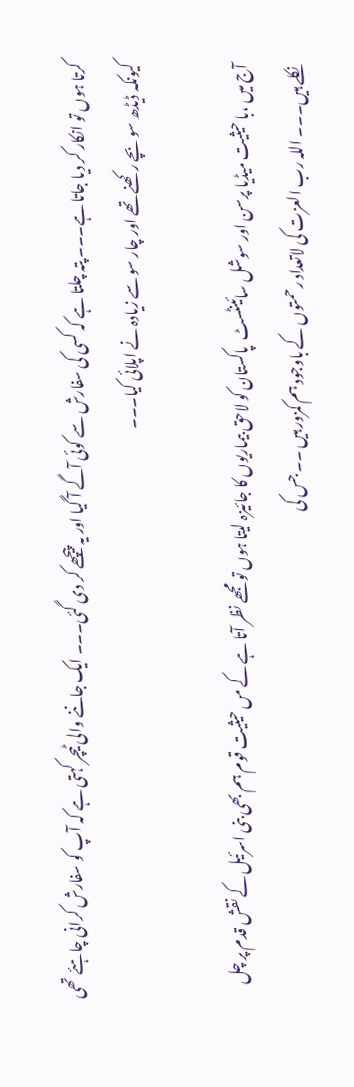کرتا ہوں تو انکار کر دیا جاتا ہے۔۔۔ پتہ چلتا ہے کہ کسی کی سفارش سے کوئی آگے آ گیا اور یہ پیچھے کر دی گئی۔۔۔ ایک جاننے والی ٹیچر کہتی ہے کہ آپ کو سفارش کرانی چاہئے تھی کیونکہ ڈیڈھ سو بچے رکھنے تھے اور چار سو سے زیادہ نے اپلائی کیا۔۔۔

آج میں ،با حیثیت میڈیا پرسن اور سوشل سائینٹسٹ  پاکستان کو لاحق بیماریوں کا جائیزہ لیتا ہوں تو مجھے نظر آتا ہے کے مں حیثیت قوم ہم بھی بنی اسرئیل کے نقش قدم پر چل نکلے ہیں۔۔۔ اللہ رب العزت کی لاتعداد رحمتوں کے باوجود ہم کمزور ہیں ۔۔ جس کی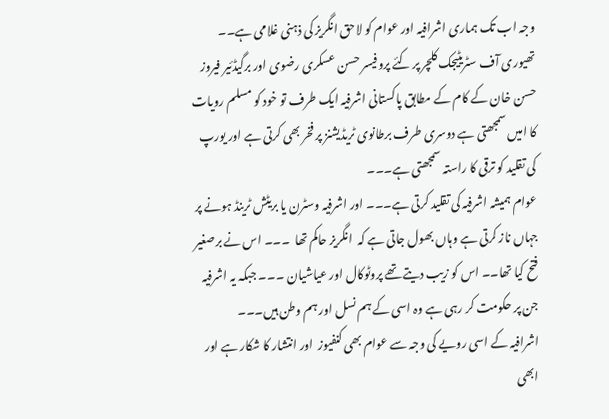وجہ اب تک ہماری اشرافیہ اور عوام کو لاحق انگریز کی ذہنی غلامی ہے۔۔ تھیوری آف سٹریٹیجک کلچر پر کئے پروفیسر حسن عسکری رضوی اور برگیڈئیر فیروز حسن خان کے کام کے مطابق پاکستانی اشرفیہ ایک طرف تو خود کو مسلم رویات کا امیں سمجھتی ہے دوسری طرف برطانوی ٹریڈیشنز پر فخر بھی کرتی ہے اور یورپ کی تقلید کو ترقی کا راستہ سمجھتی ہے۔۔۔
عوام ہمیشہ اشرفیہ کی تقلید کرتی ہے۔۔۔ اور اشرفیہ وسٹرن یا بریٹش ٹرینڈ ہونے پر جہاں ناز کرتی ہے وہاں بھول جاتی ہے کہ  انگریز حاکم تھا  ۔۔۔ اس نے برصغیر فتح کیا تھا۔۔ اس کو زیب دیتے تھے پروٹوکال اور عیاشیان ۔۔۔ جبکہ یہ اشرفیہ جن پر حکومت کر رہی ہے وہ اسی کے ہم نسل اور ہم وطن ہیں۔۔۔
اشرافیہ کے اسی رویے کی وجہ سے عوام بھی کنفیوز  اور انتشار کا شکار ہے اور ابھی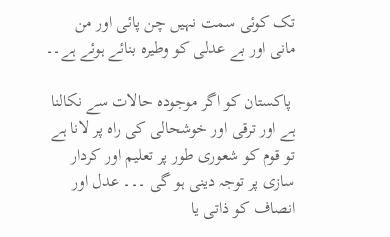تک کوئی سمت نہیں چن پائی اور من مانی اور بے عدلی کو وطیرہ بنائے ہوئے ہے۔۔

 پاکستان کو اگر موجودہ حالات سے نکالنا ہے اور ترقی اور خوشحالی کی راہ پر لانا ہے تو قوم کو شعوری طور پر تعلیم اور کردار سازی پر توجہ دینی ہو گی ۔۔۔ عدل اور انصاف کو ذاتی یا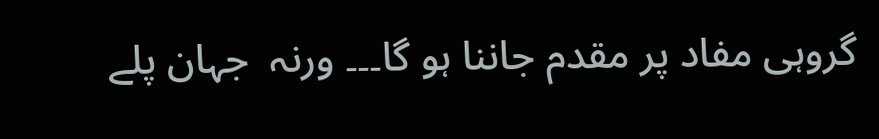گروہی مفاد پر مقدم جاننا ہو گا۔۔۔ ورنہ  جہان پلے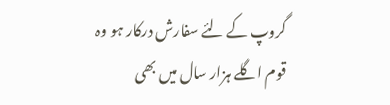گروپ کے لئے سفارش درکار ہو وہ قوم اگلے ہزار سال میں بھی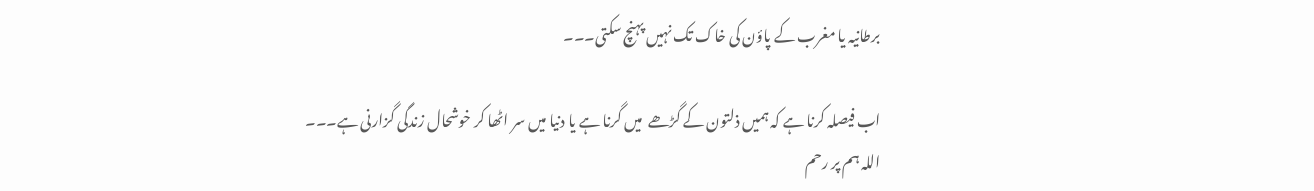برطانیہ یا مغرب کے پاؤن کی خاک تک نہیں پہنچ سکتی۔۔۔

اب فیصلہ کرنا ہے کہ ہمیں ذلتون کے گڑھے  میں گرنا ہے یا دنیا میں سر اٹھا کر خوشحال زندگی گزارنی ہے۔۔۔
اللہ ہم پر رحم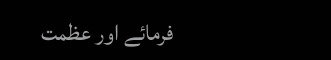فرمائے اور عظمت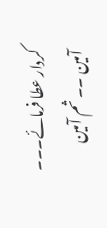کردار عطا فرمائے۔۔۔
آمین ۔۔ ثم آمین